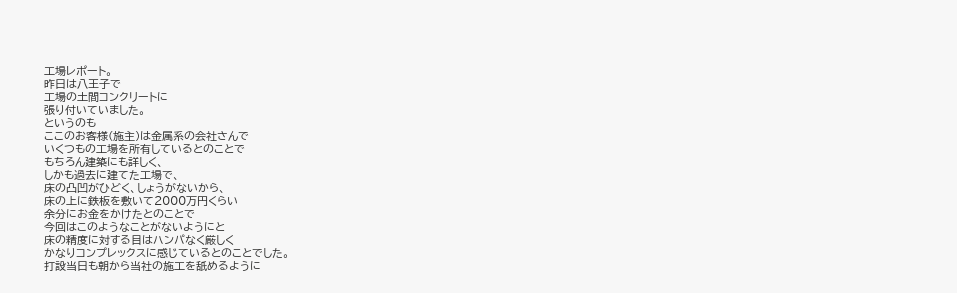工場レポート。
昨日は八王子で
工場の土間コンクリートに
張り付いていました。
というのも
ここのお客様(施主)は金属系の会社さんで
いくつもの工場を所有しているとのことで
もちろん建築にも詳しく、
しかも過去に建てた工場で、
床の凸凹がひどく、しょうがないから、
床の上に鉄板を敷いて2000万円くらい
余分にお金をかけたとのことで
今回はこのようなことがないようにと
床の精度に対する目はハンパなく厳しく
かなりコンプレックスに感じているとのことでした。
打設当日も朝から当社の施工を舐めるように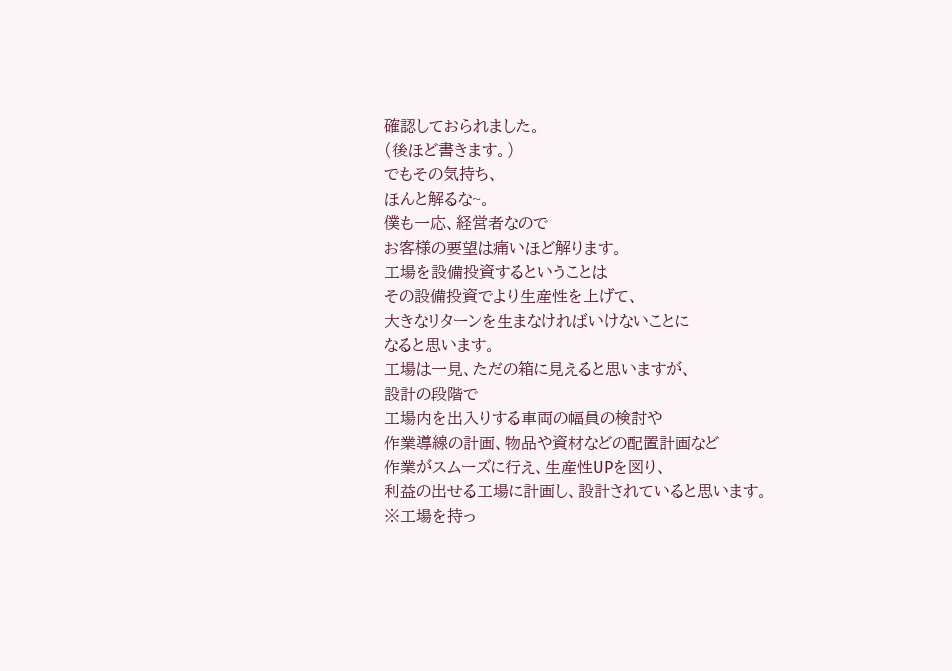確認しておられました。
(後ほど書きます。)
でもその気持ち、
ほんと解るな~。
僕も一応、経営者なので
お客様の要望は痛いほど解ります。
工場を設備投資するということは
その設備投資でより生産性を上げて、
大きなリターンを生まなければいけないことに
なると思います。
工場は一見、ただの箱に見えると思いますが、
設計の段階で
工場内を出入りする車両の幅員の検討や
作業導線の計画、物品や資材などの配置計画など
作業がスムーズに行え、生産性UPを図り、
利益の出せる工場に計画し、設計されていると思います。
※工場を持っ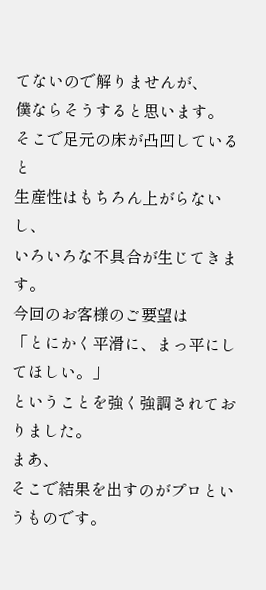てないので解りませんが、
僕ならそうすると思います。
そこで足元の床が凸凹していると
生産性はもちろん上がらないし、
いろいろな不具合が生じてきます。
今回のお客様のご要望は
「とにかく平滑に、まっ平にしてほしい。」
ということを強く強調されておりました。
まあ、
そこで結果を出すのがプロというものです。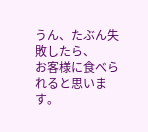うん、たぶん失敗したら、
お客様に食べられると思います。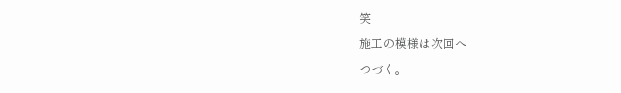笑
施工の模様は次回へ
つづく。